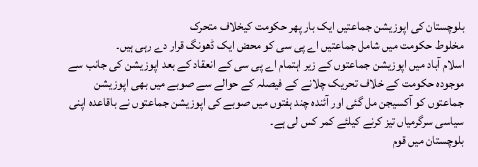بلوچستان کی اپوزیشن جماعتیں ایک بار پھر حکومت کیخلاف متحرک
مخلوط حکومت میں شامل جماعتیں اے پی سی کو محض ایک ڈھونگ قرار دے رہی ہیں۔
اسلام آباد میں اپوزیشن جماعتوں کے زیر اہتمام اے پی سی کے انعقاد کے بعد اپوزیشن کی جانب سے موجودہ حکومت کے خلاف تحریک چلانے کے فیصلہ کے حوالے سے صوبے میں بھی اپوزیشن جماعتوں کو آکسیجن مل گئی اور آئندہ چند ہفتوں میں صوبے کی اپوزیشن جماعتوں نے باقاعدہ اپنی سیاسی سرگرمیاں تیز کرنے کیلئے کمر کس لی ہے۔
بلوچستان میں قوم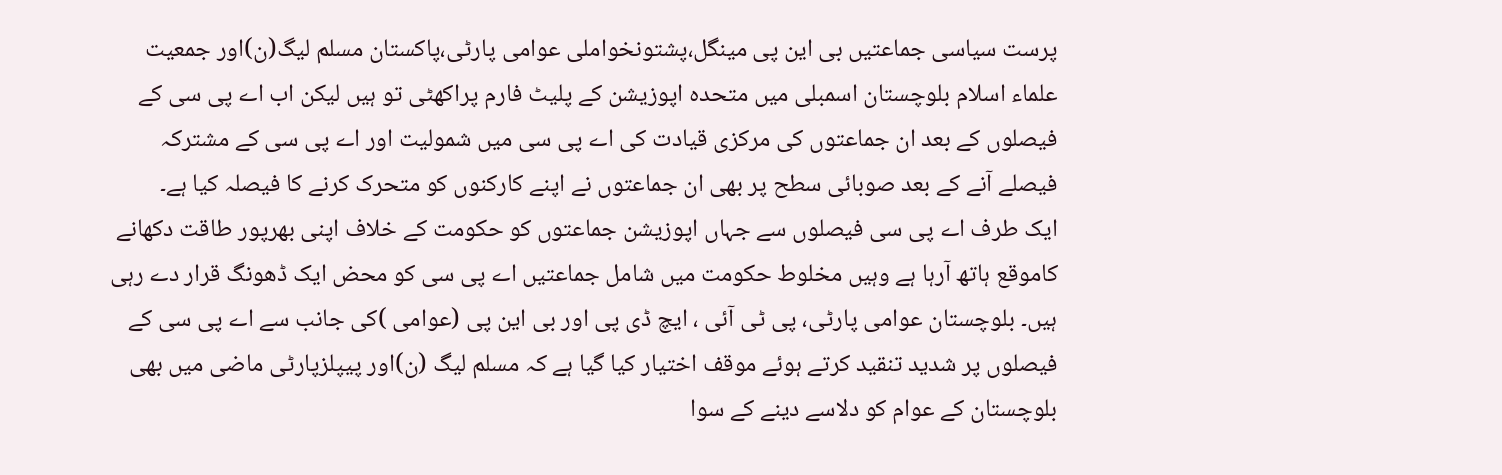پرست سیاسی جماعتیں بی این پی مینگل،پشتونخواملی عوامی پارٹی،پاکستان مسلم لیگ(ن)اور جمعیت علماء اسلام بلوچستان اسمبلی میں متحدہ اپوزیشن کے پلیٹ فارم پراکھٹی تو ہیں لیکن اب اے پی سی کے فیصلوں کے بعد ان جماعتوں کی مرکزی قیادت کی اے پی سی میں شمولیت اور اے پی سی کے مشترکہ فیصلے آنے کے بعد صوبائی سطح پر بھی ان جماعتوں نے اپنے کارکنوں کو متحرک کرنے کا فیصلہ کیا ہے۔
ایک طرف اے پی سی فیصلوں سے جہاں اپوزیشن جماعتوں کو حکومت کے خلاف اپنی بھرپور طاقت دکھانے کاموقع ہاتھ آرہا ہے وہیں مخلوط حکومت میں شامل جماعتیں اے پی سی کو محض ایک ڈھونگ قرار دے رہی ہیں۔ بلوچستان عوامی پارٹی، پی ٹی آئی ، ایچ ڈی پی اور بی این پی (عوامی )کی جانب سے اے پی سی کے فیصلوں پر شدید تنقید کرتے ہوئے موقف اختیار کیا گیا ہے کہ مسلم لیگ (ن)اور پیپلزپارٹی ماضی میں بھی بلوچستان کے عوام کو دلاسے دینے کے سوا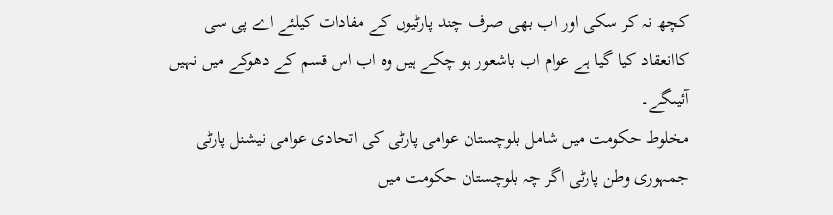کچھ نہ کر سکی اور اب بھی صرف چند پارٹیوں کے مفادات کیلئے اے پی سی کاانعقاد کیا گیا ہے عوام اب باشعور ہو چکے ہیں وہ اب اس قسم کے دھوکے میں نہیں آئیںگے۔
مخلوط حکومت میں شامل بلوچستان عوامی پارٹی کی اتحادی عوامی نیشنل پارٹی جمہوری وطن پارٹی اگر چہ بلوچستان حکومت میں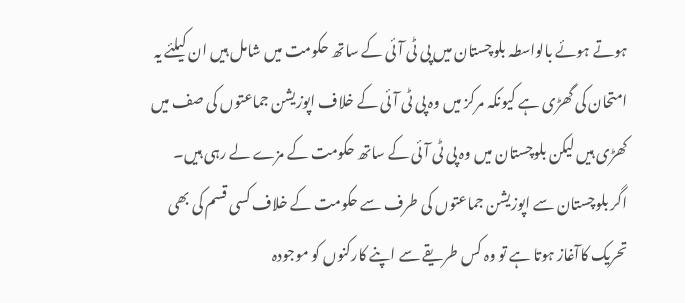ہوتے ہوئے بالواسطہ بلوچستان میں پی ٹی آئی کے ساتھ حکومت میں شامل ہیں ان کیلئے یہ امتحان کی گھڑی ہے کیونکہ مرکز میں وہ پی ٹی آئی کے خلاف اپوزیشن جماعتوں کی صف میں کھڑی ہیں لیکن بلوچستان میں وہ پی ٹی آئی کے ساتھ حکومت کے مزے لے رہی ہیں۔
اگر بلوچستان سے اپوزیشن جماعتوں کی طرف سے حکومت کے خلاف کسی قسم کی بھی تحریک کاآغاز ہوتا ہے تو وہ کس طریقے سے اپنے کارکنوں کو موجودہ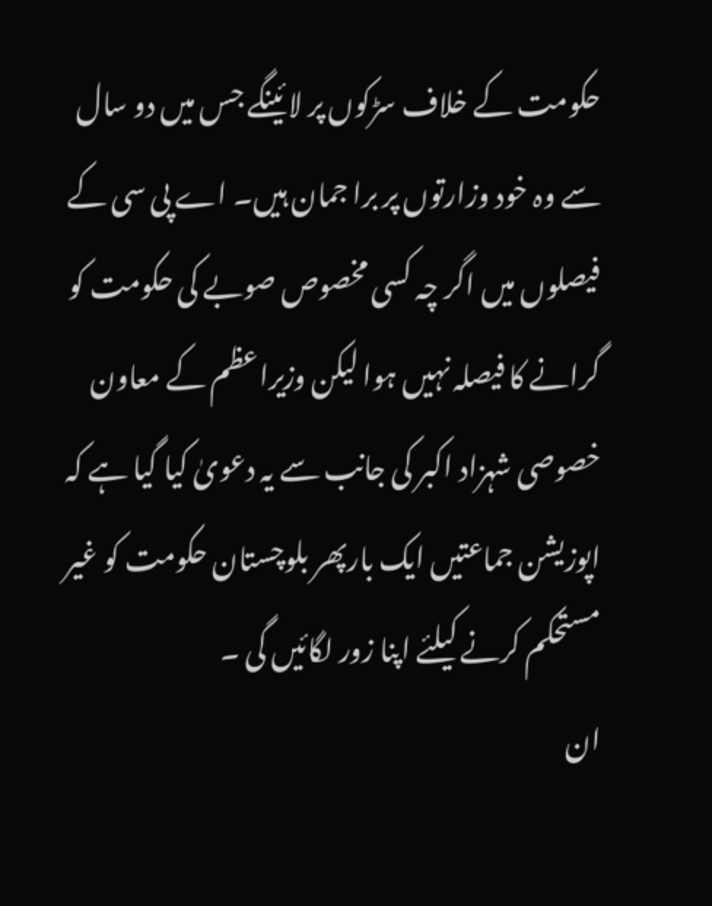حکومت کے خلاف سڑکوں پر لائینگے جس میں دو سال سے وہ خود وزارتوں پر برا جمان ہیں۔ اے پی سی کے فیصلوں میں اگر چہ کسی مخصوص صوبے کی حکومت کو گرانے کا فیصلہ نہیں ہوا لیکن وزیراعظم کے معاون خصوصی شہزاد اکبر کی جانب سے یہ دعویٰ کیا گیا ہے کہ اپوزیشن جماعتیں ایک بارپھر بلوچستان حکومت کو غیر مستحکم کرنے کیلئے اپنا زور لگائیں گی ۔
ان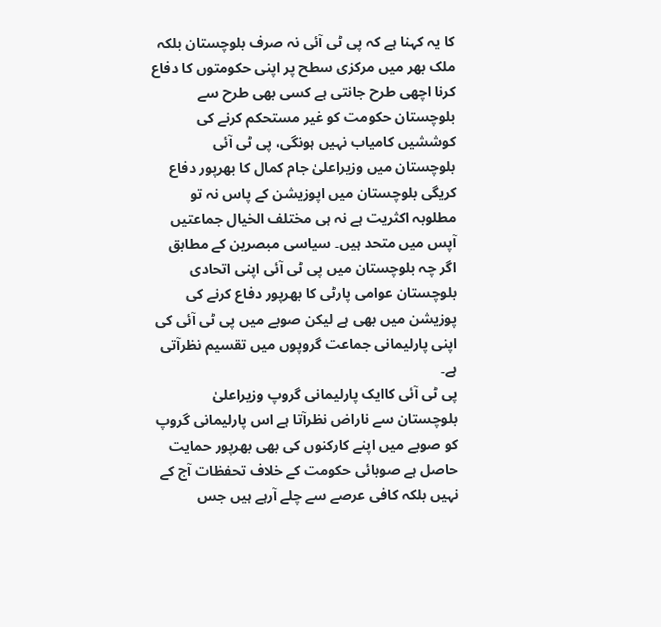کا یہ کہنا ہے کہ پی ٹی آئی نہ صرف بلوچستان بلکہ ملک بھر میں مرکزی سطح پر اپنی حکومتوں کا دفاع کرنا اچھی طرح جانتی ہے کسی بھی طرح سے بلوچستان حکومت کو غیر مستحکم کرنے کی کوششیں کامیاب نہیں ہونگی، پی ٹی آئی بلوچستان میں وزیراعلیٰ جام کمال کا بھرپور دفاع کریگی بلوچستان میں اپوزیشن کے پاس نہ تو مطلوبہ اکثریت ہے نہ ہی مختلف الخیال جماعتیں آپس میں متحد ہیں۔ سیاسی مبصرین کے مطابق اگر چہ بلوچستان میں پی ٹی آئی اپنی اتحادی بلوچستان عوامی پارٹی کا بھرپور دفاع کرنے کی پوزیشن میں بھی ہے لیکن صوبے میں پی ٹی آئی کی اپنی پارلیمانی جماعت گروپوں میں تقسیم نظرآتی ہے۔
پی ٹی آئی کاایک پارلیمانی گروپ وزیراعلیٰ بلوچستان سے ناراض نظرآتا ہے اس پارلیمانی گروپ کو صوبے میں اپنے کارکنوں کی بھی بھرپور حمایت حاصل ہے صوبائی حکومت کے خلاف تحفظات آج کے نہیں بلکہ کافی عرصے سے چلے آرہے ہیں جس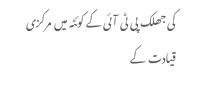کی جھلک پی ٹی آئی کے کوئٹہ میں مرکزی قیادت کے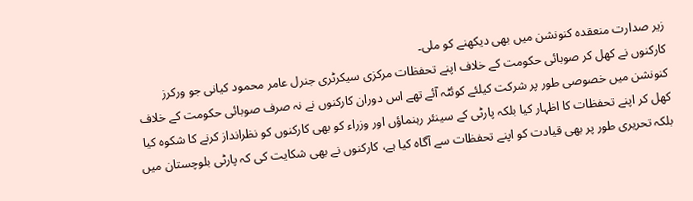زیر صدارت منعقدہ کنونشن میں بھی دیکھنے کو ملی۔
کارکنوں نے کھل کر صوبائی حکومت کے خلاف اپنے تحفظات مرکزی سیکرٹری جنرل عامر محمود کیانی جو ورکرز کنونشن میں خصوصی طور پر شرکت کیلئے کوئٹہ آئے تھے اس دوران کارکنوں نے نہ صرف صوبائی حکومت کے خلاف کھل کر اپنے تحفظات کا اظہار کیا بلکہ پارٹی کے سینئر رہنماؤں اور وزراء کو بھی کارکنوں کو نظرانداز کرنے کا شکوہ کیا بلکہ تحریری طور پر بھی قیادت کو اپنے تحفظات سے آگاہ کیا ہے، کارکنوں نے بھی شکایت کی کہ پارٹی بلوچستان میں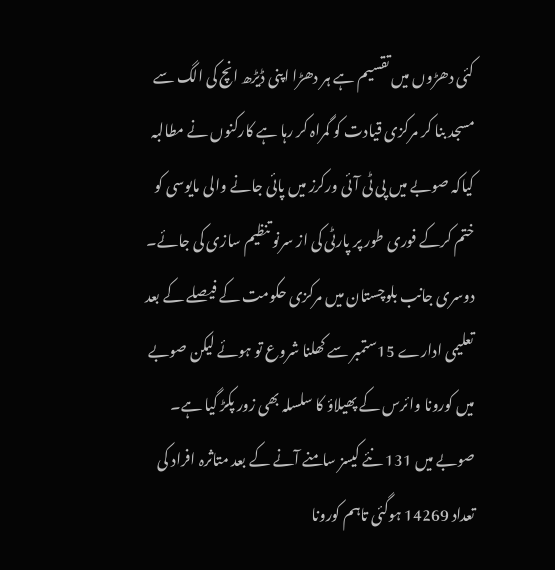کئی دھڑوں میں تقسیم ہے ہر دھڑا اپنی ڈیڑھ انچ کی الگ سے مسجد بنا کر مرکزی قیادت کو گمراہ کر رہا ہے کارکنوں نے مطالبہ کیاکہ صوبے میں پی ٹی آئی ورکرز میں پائی جانے والی مایوسی کو ختم کرکے فوری طور پر پارٹی کی از سرنو تنظیم سازی کی جائے۔
دوسری جانب بلوچستان میں مرکزی حکومت کے فیصلے کے بعد تعلیمی ادارے 15ستمبر سے کھلنا شروع تو ہوئے لیکن صوبے میں کورونا وائرس کے پھیلاؤ کا سلسلہ بھی زور پکڑ گیا ہے۔ صوبے میں 131 نئے کیسز سامنے آنے کے بعد متاثرہ افراد کی تعداد 14269 ہوگئی تاہم کورونا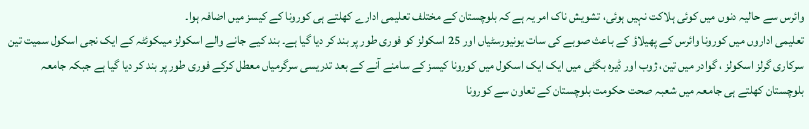وائرس سے حالیہ دنوں میں کوئی ہلاکت نہیں ہوئی، تشویش ناک امر یہ ہے کہ بلوچستان کے مختلف تعلیمی ادارے کھلتے ہی کورونا کے کیسز میں اضافہ ہوا۔
تعلیمی اداروں میں کورونا وائرس کے پھیلاؤ کے باعث صوبے کی سات یونیورسٹیاں اور 25 اسکولز کو فوری طور پر بند کر دیا گیا ہے۔ بند کیے جانے والے اسکولز میںکوئٹہ کے ایک نجی اسکول سمیت تین سرکاری گرلز اسکولز ، گوادر میں تین، ژوب اور ڈیرہ بگٹی میں ایک ایک اسکول میں کورونا کیسز کے سامنے آنے کے بعد تدریسی سرگرمیاں معطل کرکے فوری طور پر بند کر دیا گیا ہے جبکہ جامعہ بلوچستان کھلتے ہی جامعہ میں شعبہ صحت حکومت بلوچستان کے تعاون سے کورونا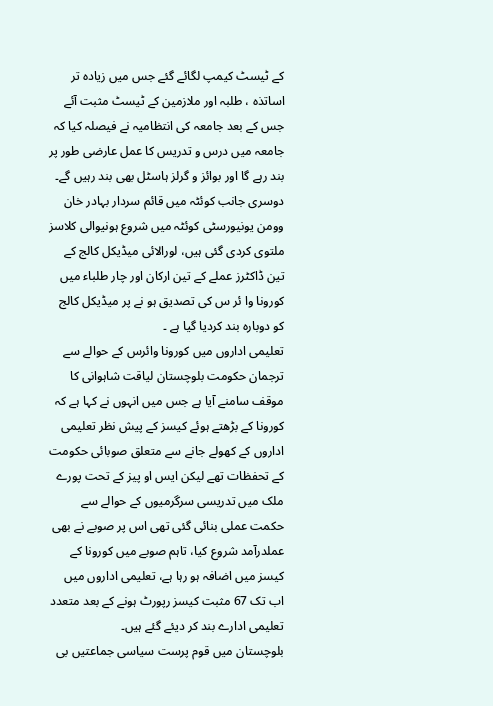کے ٹیسٹ کیمپ لگائے گئے جس میں زیادہ تر اساتذہ ، طلبہ اور ملازمین کے ٹیسٹ مثبت آئے جس کے بعد جامعہ کی انتظامیہ نے فیصلہ کیا کہ جامعہ میں درس و تدریس کا عمل عارضی طور پر بند رہے گا اور بوائز و گرلز ہاسٹل بھی بند رہیں گے۔
دوسری جانب کوئٹہ میں قائم سردار بہادر خان وومن یونیورسٹی کوئٹہ میں شروع ہونیوالی کلاسز ملتوی کردی گئی ہیں، لورالائی میڈیکل کالج کے تین ڈاکٹرز عملے کے تین ارکان اور چار طلباء میں کورونا وا ئر س کی تصدیق ہو نے پر میڈیکل کالج کو دوبارہ بند کردیا گیا ہے ۔
تعلیمی اداروں میں کورونا وائرس کے حوالے سے ترجمان حکومت بلوچستان لیاقت شاہوانی کا موقف سامنے آیا ہے جس میں انہوں نے کہا ہے کہ کورونا کے بڑھتے ہوئے کیسز کے پیش نظر تعلیمی اداروں کے کھولے جانے سے متعلق صوبائی حکومت کے تحفظات تھے لیکن ایس او پیز کے تحت پورے ملک میں تدریسی سرگرمیوں کے حوالے سے حکمت عملی بنائی گئی تھی اس پر صوبے نے بھی عملدرآمد شروع کیا، تاہم صوبے میں کورونا کے کیسز میں اضافہ ہو رہا ہے، تعلیمی اداروں میں اب تک 67 مثبت کیسز رپورٹ ہونے کے بعد متعدد تعلیمی ادارے بند کر دیئے گئے ہیں۔
بلوچستان میں قوم پرست سیاسی جماعتیں بی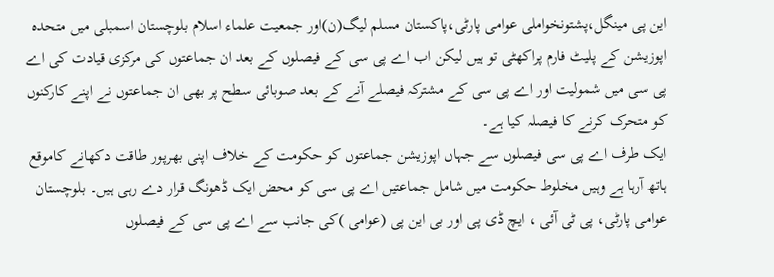این پی مینگل،پشتونخواملی عوامی پارٹی،پاکستان مسلم لیگ(ن)اور جمعیت علماء اسلام بلوچستان اسمبلی میں متحدہ اپوزیشن کے پلیٹ فارم پراکھٹی تو ہیں لیکن اب اے پی سی کے فیصلوں کے بعد ان جماعتوں کی مرکزی قیادت کی اے پی سی میں شمولیت اور اے پی سی کے مشترکہ فیصلے آنے کے بعد صوبائی سطح پر بھی ان جماعتوں نے اپنے کارکنوں کو متحرک کرنے کا فیصلہ کیا ہے۔
ایک طرف اے پی سی فیصلوں سے جہاں اپوزیشن جماعتوں کو حکومت کے خلاف اپنی بھرپور طاقت دکھانے کاموقع ہاتھ آرہا ہے وہیں مخلوط حکومت میں شامل جماعتیں اے پی سی کو محض ایک ڈھونگ قرار دے رہی ہیں۔ بلوچستان عوامی پارٹی، پی ٹی آئی ، ایچ ڈی پی اور بی این پی (عوامی )کی جانب سے اے پی سی کے فیصلوں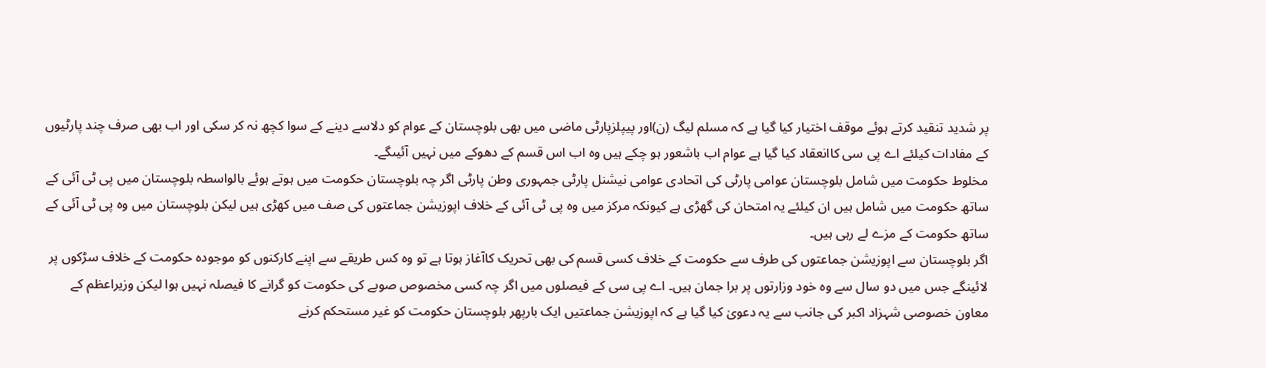پر شدید تنقید کرتے ہوئے موقف اختیار کیا گیا ہے کہ مسلم لیگ (ن)اور پیپلزپارٹی ماضی میں بھی بلوچستان کے عوام کو دلاسے دینے کے سوا کچھ نہ کر سکی اور اب بھی صرف چند پارٹیوں کے مفادات کیلئے اے پی سی کاانعقاد کیا گیا ہے عوام اب باشعور ہو چکے ہیں وہ اب اس قسم کے دھوکے میں نہیں آئیںگے۔
مخلوط حکومت میں شامل بلوچستان عوامی پارٹی کی اتحادی عوامی نیشنل پارٹی جمہوری وطن پارٹی اگر چہ بلوچستان حکومت میں ہوتے ہوئے بالواسطہ بلوچستان میں پی ٹی آئی کے ساتھ حکومت میں شامل ہیں ان کیلئے یہ امتحان کی گھڑی ہے کیونکہ مرکز میں وہ پی ٹی آئی کے خلاف اپوزیشن جماعتوں کی صف میں کھڑی ہیں لیکن بلوچستان میں وہ پی ٹی آئی کے ساتھ حکومت کے مزے لے رہی ہیں۔
اگر بلوچستان سے اپوزیشن جماعتوں کی طرف سے حکومت کے خلاف کسی قسم کی بھی تحریک کاآغاز ہوتا ہے تو وہ کس طریقے سے اپنے کارکنوں کو موجودہ حکومت کے خلاف سڑکوں پر لائینگے جس میں دو سال سے وہ خود وزارتوں پر برا جمان ہیں۔ اے پی سی کے فیصلوں میں اگر چہ کسی مخصوص صوبے کی حکومت کو گرانے کا فیصلہ نہیں ہوا لیکن وزیراعظم کے معاون خصوصی شہزاد اکبر کی جانب سے یہ دعویٰ کیا گیا ہے کہ اپوزیشن جماعتیں ایک بارپھر بلوچستان حکومت کو غیر مستحکم کرنے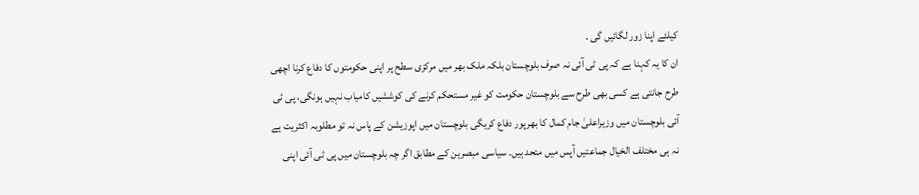کیلئے اپنا زور لگائیں گی ۔
ان کا یہ کہنا ہے کہ پی ٹی آئی نہ صرف بلوچستان بلکہ ملک بھر میں مرکزی سطح پر اپنی حکومتوں کا دفاع کرنا اچھی طرح جانتی ہے کسی بھی طرح سے بلوچستان حکومت کو غیر مستحکم کرنے کی کوششیں کامیاب نہیں ہونگی، پی ٹی آئی بلوچستان میں وزیراعلیٰ جام کمال کا بھرپور دفاع کریگی بلوچستان میں اپوزیشن کے پاس نہ تو مطلوبہ اکثریت ہے نہ ہی مختلف الخیال جماعتیں آپس میں متحد ہیں۔ سیاسی مبصرین کے مطابق اگر چہ بلوچستان میں پی ٹی آئی اپنی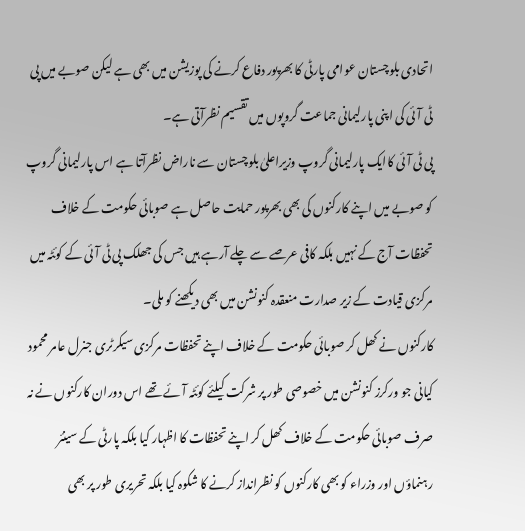اتحادی بلوچستان عوامی پارٹی کا بھرپور دفاع کرنے کی پوزیشن میں بھی ہے لیکن صوبے میں پی ٹی آئی کی اپنی پارلیمانی جماعت گروپوں میں تقسیم نظرآتی ہے۔
پی ٹی آئی کاایک پارلیمانی گروپ وزیراعلیٰ بلوچستان سے ناراض نظرآتا ہے اس پارلیمانی گروپ کو صوبے میں اپنے کارکنوں کی بھی بھرپور حمایت حاصل ہے صوبائی حکومت کے خلاف تحفظات آج کے نہیں بلکہ کافی عرصے سے چلے آرہے ہیں جس کی جھلک پی ٹی آئی کے کوئٹہ میں مرکزی قیادت کے زیر صدارت منعقدہ کنونشن میں بھی دیکھنے کو ملی۔
کارکنوں نے کھل کر صوبائی حکومت کے خلاف اپنے تحفظات مرکزی سیکرٹری جنرل عامر محمود کیانی جو ورکرز کنونشن میں خصوصی طور پر شرکت کیلئے کوئٹہ آئے تھے اس دوران کارکنوں نے نہ صرف صوبائی حکومت کے خلاف کھل کر اپنے تحفظات کا اظہار کیا بلکہ پارٹی کے سینئر رہنماؤں اور وزراء کو بھی کارکنوں کو نظرانداز کرنے کا شکوہ کیا بلکہ تحریری طور پر بھی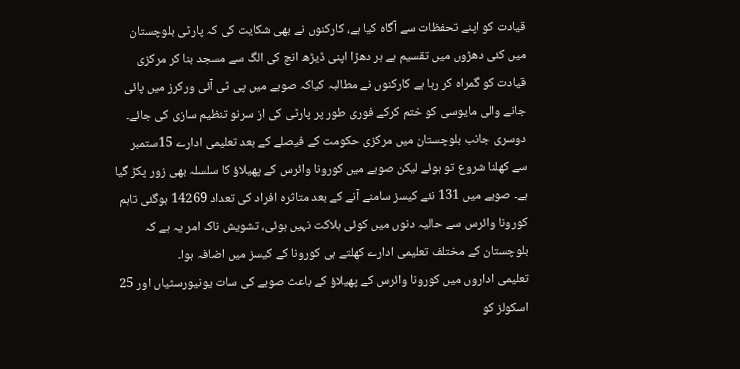قیادت کو اپنے تحفظات سے آگاہ کیا ہے، کارکنوں نے بھی شکایت کی کہ پارٹی بلوچستان میں کئی دھڑوں میں تقسیم ہے ہر دھڑا اپنی ڈیڑھ انچ کی الگ سے مسجد بنا کر مرکزی قیادت کو گمراہ کر رہا ہے کارکنوں نے مطالبہ کیاکہ صوبے میں پی ٹی آئی ورکرز میں پائی جانے والی مایوسی کو ختم کرکے فوری طور پر پارٹی کی از سرنو تنظیم سازی کی جائے۔
دوسری جانب بلوچستان میں مرکزی حکومت کے فیصلے کے بعد تعلیمی ادارے 15ستمبر سے کھلنا شروع تو ہوئے لیکن صوبے میں کورونا وائرس کے پھیلاؤ کا سلسلہ بھی زور پکڑ گیا ہے۔ صوبے میں 131 نئے کیسز سامنے آنے کے بعد متاثرہ افراد کی تعداد 14269 ہوگئی تاہم کورونا وائرس سے حالیہ دنوں میں کوئی ہلاکت نہیں ہوئی، تشویش ناک امر یہ ہے کہ بلوچستان کے مختلف تعلیمی ادارے کھلتے ہی کورونا کے کیسز میں اضافہ ہوا۔
تعلیمی اداروں میں کورونا وائرس کے پھیلاؤ کے باعث صوبے کی سات یونیورسٹیاں اور 25 اسکولز کو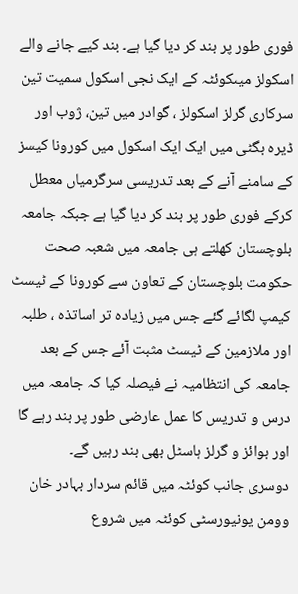فوری طور پر بند کر دیا گیا ہے۔ بند کیے جانے والے اسکولز میںکوئٹہ کے ایک نجی اسکول سمیت تین سرکاری گرلز اسکولز ، گوادر میں تین، ژوب اور ڈیرہ بگٹی میں ایک ایک اسکول میں کورونا کیسز کے سامنے آنے کے بعد تدریسی سرگرمیاں معطل کرکے فوری طور پر بند کر دیا گیا ہے جبکہ جامعہ بلوچستان کھلتے ہی جامعہ میں شعبہ صحت حکومت بلوچستان کے تعاون سے کورونا کے ٹیسٹ کیمپ لگائے گئے جس میں زیادہ تر اساتذہ ، طلبہ اور ملازمین کے ٹیسٹ مثبت آئے جس کے بعد جامعہ کی انتظامیہ نے فیصلہ کیا کہ جامعہ میں درس و تدریس کا عمل عارضی طور پر بند رہے گا اور بوائز و گرلز ہاسٹل بھی بند رہیں گے۔
دوسری جانب کوئٹہ میں قائم سردار بہادر خان وومن یونیورسٹی کوئٹہ میں شروع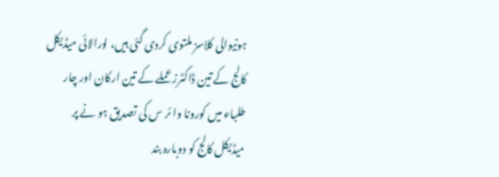ہونیوالی کلاسز ملتوی کردی گئی ہیں، لورالائی میڈیکل کالج کے تین ڈاکٹرز عملے کے تین ارکان اور چار طلباء میں کورونا وا ئر س کی تصدیق ہو نے پر میڈیکل کالج کو دوبارہ بند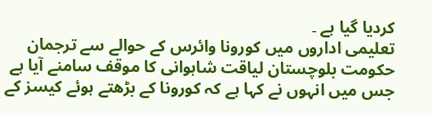کردیا گیا ہے ۔
تعلیمی اداروں میں کورونا وائرس کے حوالے سے ترجمان حکومت بلوچستان لیاقت شاہوانی کا موقف سامنے آیا ہے جس میں انہوں نے کہا ہے کہ کورونا کے بڑھتے ہوئے کیسز کے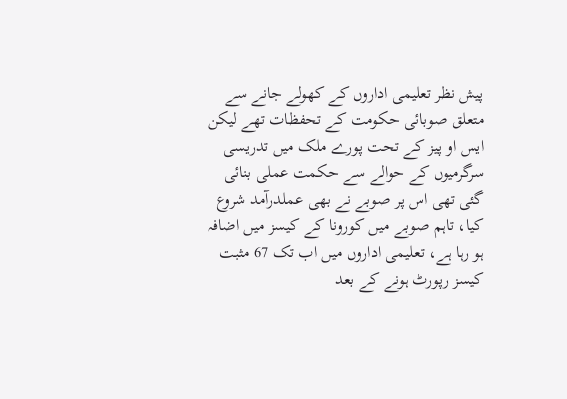پیش نظر تعلیمی اداروں کے کھولے جانے سے متعلق صوبائی حکومت کے تحفظات تھے لیکن ایس او پیز کے تحت پورے ملک میں تدریسی سرگرمیوں کے حوالے سے حکمت عملی بنائی گئی تھی اس پر صوبے نے بھی عملدرآمد شروع کیا، تاہم صوبے میں کورونا کے کیسز میں اضافہ ہو رہا ہے، تعلیمی اداروں میں اب تک 67 مثبت کیسز رپورٹ ہونے کے بعد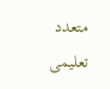متعدد تعلیمی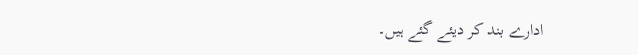ادارے بند کر دیئے گئے ہیں۔